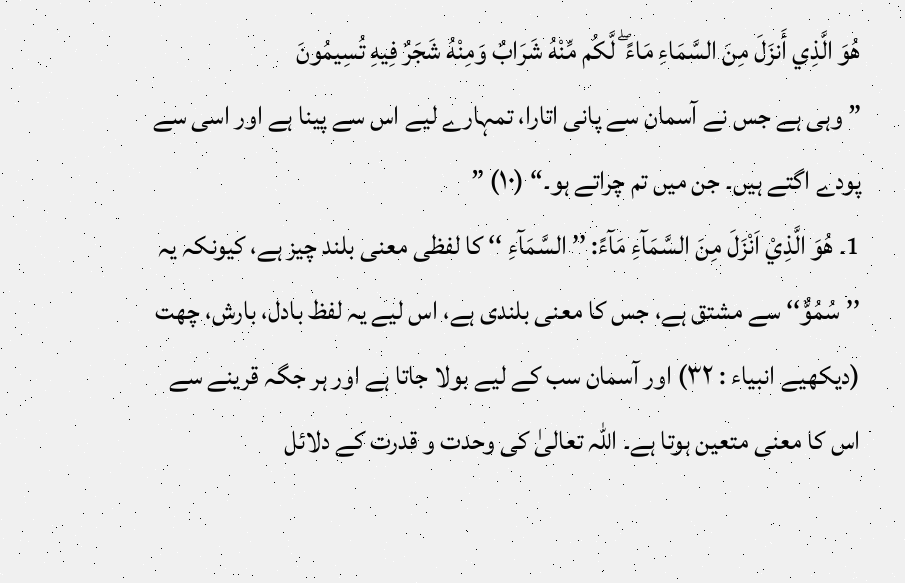هُوَ الَّذِي أَنزَلَ مِنَ السَّمَاءِ مَاءً ۖ لَّكُم مِّنْهُ شَرَابٌ وَمِنْهُ شَجَرٌ فِيهِ تُسِيمُونَ
” وہی ہے جس نے آسمان سے پانی اتارا، تمہارے لیے اس سے پینا ہے اور اسی سے پودے اگتے ہیں۔ جن میں تم چراتے ہو۔“ (١٠) ”
1۔ هُوَ الَّذِيْ اَنْزَلَ مِنَ السَّمَآءِ مَآءً: ’’ السَّمَآءِ ‘‘ کا لفظی معنی بلند چیز ہے، کیونکہ یہ ’’سُمُوٌّ‘‘ سے مشتق ہے، جس کا معنی بلندی ہے، اس لیے یہ لفظ بادل، بارش، چھت (دیکھیے انبیاء : ۳۲) اور آسمان سب کے لیے بولا جاتا ہے اور ہر جگہ قرینے سے اس کا معنی متعین ہوتا ہے۔ اللہ تعالیٰ کی وحدت و قدرت کے دلائل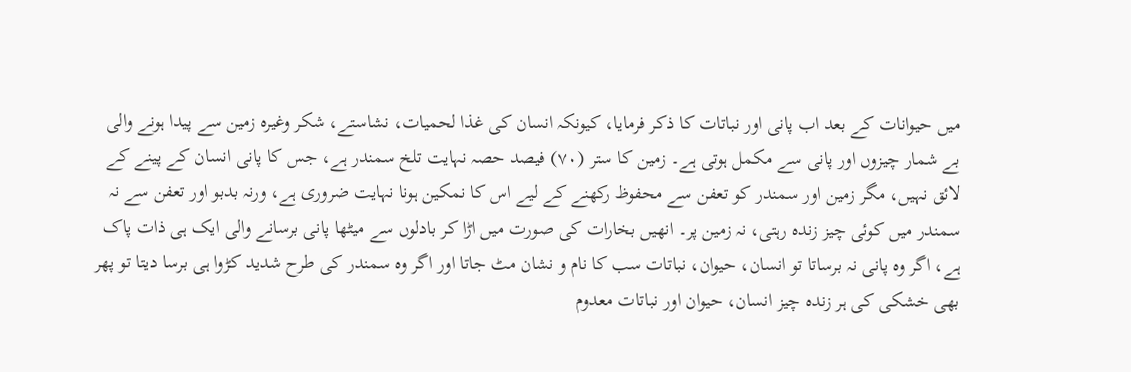میں حیوانات کے بعد اب پانی اور نباتات کا ذکر فرمایا، کیونکہ انسان کی غذا لحمیات، نشاستے، شکر وغیرہ زمین سے پیدا ہونے والی بے شمار چیزوں اور پانی سے مکمل ہوتی ہے۔ زمین کا ستر (۷۰) فیصد حصہ نہایت تلخ سمندر ہے، جس کا پانی انسان کے پینے کے لائق نہیں، مگر زمین اور سمندر کو تعفن سے محفوظ رکھنے کے لیے اس کا نمکین ہونا نہایت ضروری ہے، ورنہ بدبو اور تعفن سے نہ سمندر میں کوئی چیز زندہ رہتی، نہ زمین پر۔ انھیں بخارات کی صورت میں اڑا کر بادلوں سے میٹھا پانی برسانے والی ایک ہی ذات پاک ہے، اگر وہ پانی نہ برساتا تو انسان، حیوان، نباتات سب کا نام و نشان مٹ جاتا اور اگر وہ سمندر کی طرح شدید کڑوا ہی برسا دیتا تو پھر بھی خشکی کی ہر زندہ چیز انسان، حیوان اور نباتات معدوم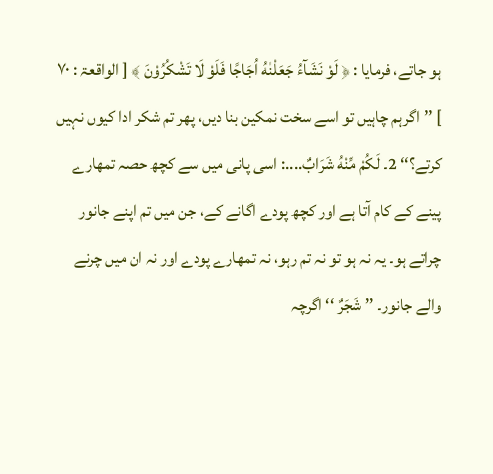ہو جاتے، فرمایا : ﴿ لَوْ نَشَآءُ جَعَلْنٰهُ اُجَاجًا فَلَوْ لَا تَشْكُرُوْنَ ﴾ [ الواقعۃ : ۷۰ ] ’’اگرہم چاہیں تو اسے سخت نمکین بنا دیں، پھر تم شکر ادا کیوں نہیں کرتے؟‘‘ 2۔ لَكُمْ مِّنْهُ شَرَابٌ....: اسی پانی میں سے کچھ حصہ تمھارے پینے کے کام آتا ہے اور کچھ پودے اگانے کے، جن میں تم اپنے جانور چراتے ہو۔ یہ نہ ہو تو نہ تم رہو، نہ تمھارے پودے اور نہ ان میں چرنے والے جانور۔ ’’ شَجَرٌ ‘‘ اگرچہ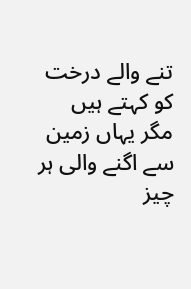تنے والے درخت کو کہتے ہیں مگر یہاں زمین سے اگنے والی ہر چیز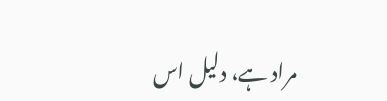مراد ہے، دلیل اس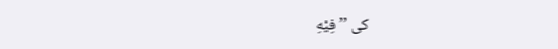کی ’’ فِيْهِ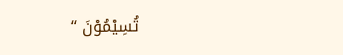تُسِيْمُوْنَ ‘‘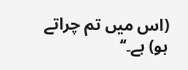(اس میں تم چراتے ہو) ہے۔‘‘